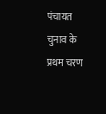पंचायत चुनाव के प्रथम चरण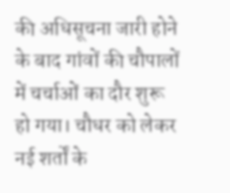की अधिसूचना जारी होने के बाद गांवों की चौपालों में चर्चाओं का दौर शुरू हो गया। चौधर को लेकर नई शर्तों के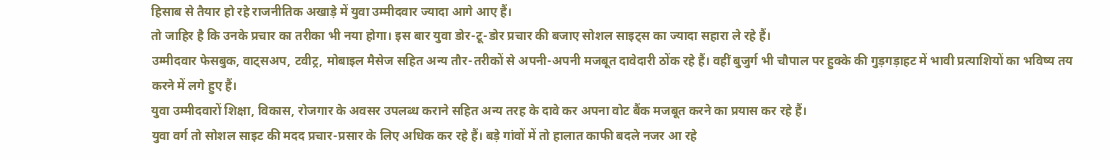हिसाब से तैयार हो रहे राजनीतिक अखाड़े में युवा उम्मीदवार ज्यादा आगे आए हैं।
तो जाहिर है कि उनके प्रचार का तरीका भी नया होगा। इस बार युवा डोर-टू-डोर प्रचार की बजाए सोशल साइट्स का ज्यादा सहारा ले रहे हैं।
उम्मीदवार फेसबुक, वाट्सअप, टवीट्र, मोबाइल मैसेज सहित अन्य तौर-तरीकों से अपनी-अपनी मजबूत दावेदारी ठोंक रहे हैं। वहीं बुजुर्ग भी चौपाल पर हुक्के की गुड़गड़ाहट में भावी प्रत्याशियों का भविष्य तय करने में लगे हुए हैं।
युवा उम्मीदवारों शिक्षा, विकास, रोजगार के अवसर उपलब्ध कराने सहित अन्य तरह के दावे कर अपना वोट बैंक मजबूत करने का प्रयास कर रहे हैं।
युवा वर्ग तो सोशल साइट की मदद प्रचार-प्रसार के लिए अधिक कर रहे हैं। बड़े गांवों में तो हालात काफी बदले नजर आ रहे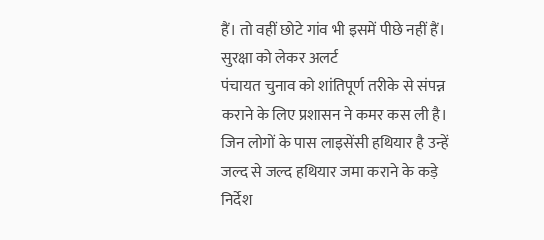हैं। तो वहीं छोटे गांव भी इसमें पीछे नहीं हैं।
सुरक्षा को लेकर अलर्ट
पंचायत चुनाव को शांतिपूर्ण तरीके से संपन्न कराने के लिए प्रशासन ने कमर कस ली है। जिन लोगों के पास लाइसेंसी हथियार है उन्हें जल्द से जल्द हथियार जमा कराने के कड़े निर्देश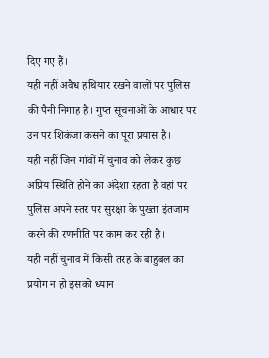दिए गए हैं।
यही नहीं अवैध हथियार रखने वालों पर पुलिस की पैनी निगाह है। गुप्त सूचनाओं के आधार पर उन पर शिकंजा कसने का पूरा प्रयास है।
यही नहीं जिन गांवों में चुनाव को लेकर कुछ अप्रिय स्थिति होने का अंदेशा रहता है वहां पर पुलिस अपने स्तर पर सुरक्षा के पुख्ता इंतजाम करने की रणनीति पर काम कर रही है।
यही नहीं चुनाव में किसी तरह के बाहुबल का प्रयोग न हो इसको ध्यान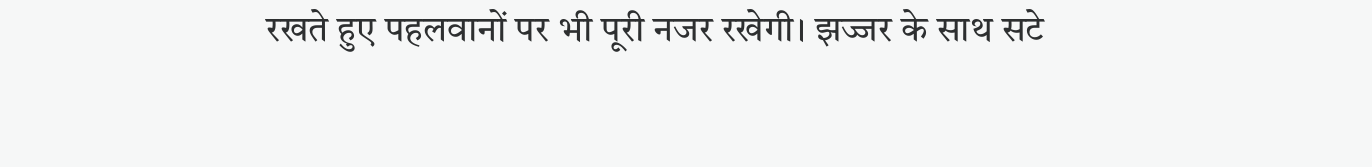रखते हुए पहलवानों पर भी पूरी नजर रखेगी। झज्जर के साथ सटे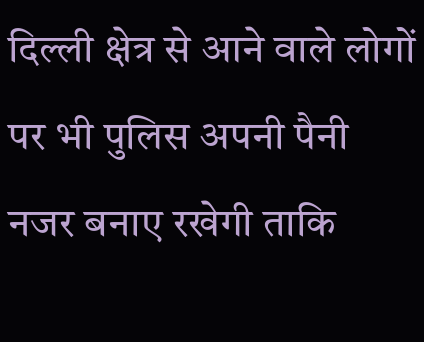दिल्ली क्षेत्र से आने वाले लोगों पर भी पुलिस अपनी पैनी नजर बनाए रखेगी ताकि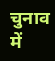चुनाव में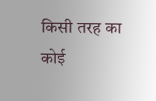किसी तरह का कोई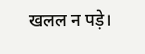खलल न पड़े।